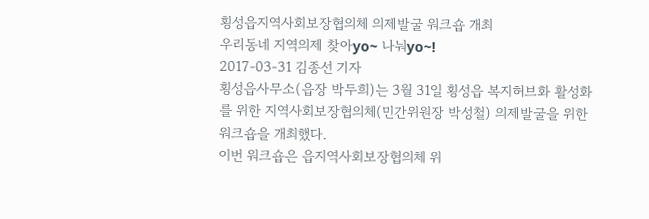횡성읍지역사회보장협의체 의제발굴 워크숍 개최
우리동네 지역의제 찾아yo~ 나눠yo~!
2017-03-31 김종선 기자
횡성읍사무소(읍장 박두희)는 3월 31일 횡성읍 복지허브화 활성화를 위한 지역사회보장협의체(민간위원장 박성철) 의제발굴을 위한 워크숍을 개최했다.
이번 워크숍은 읍지역사회보장협의체 위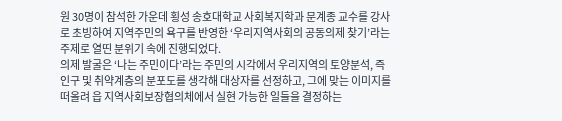원 30명이 참석한 가운데 횡성 송호대학교 사회복지학과 문계종 교수를 강사로 초빙하여 지역주민의 욕구를 반영한 ‘우리지역사회의 공동의제 찾기’라는 주제로 열띤 분위기 속에 진행되었다.
의제 발굴은 ‘나는 주민이다’라는 주민의 시각에서 우리지역의 토양분석, 즉 인구 및 취약계층의 분포도를 생각해 대상자를 선정하고, 그에 맞는 이미지를 떠올려 읍 지역사회보장협의체에서 실현 가능한 일들을 결정하는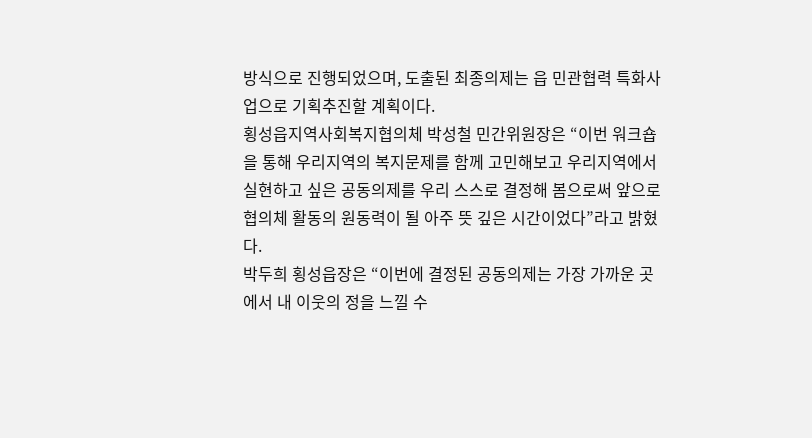방식으로 진행되었으며, 도출된 최종의제는 읍 민관협력 특화사업으로 기획추진할 계획이다.
횡성읍지역사회복지협의체 박성철 민간위원장은 “이번 워크숍을 통해 우리지역의 복지문제를 함께 고민해보고 우리지역에서 실현하고 싶은 공동의제를 우리 스스로 결정해 봄으로써 앞으로 협의체 활동의 원동력이 될 아주 뜻 깊은 시간이었다”라고 밝혔다.
박두희 횡성읍장은 “이번에 결정된 공동의제는 가장 가까운 곳에서 내 이웃의 정을 느낄 수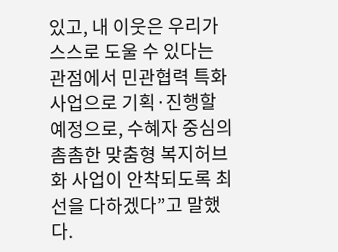있고, 내 이웃은 우리가 스스로 도울 수 있다는 관점에서 민관협력 특화사업으로 기획·진행할 예정으로, 수혜자 중심의 촘촘한 맞춤형 복지허브화 사업이 안착되도록 최선을 다하겠다”고 말했다.